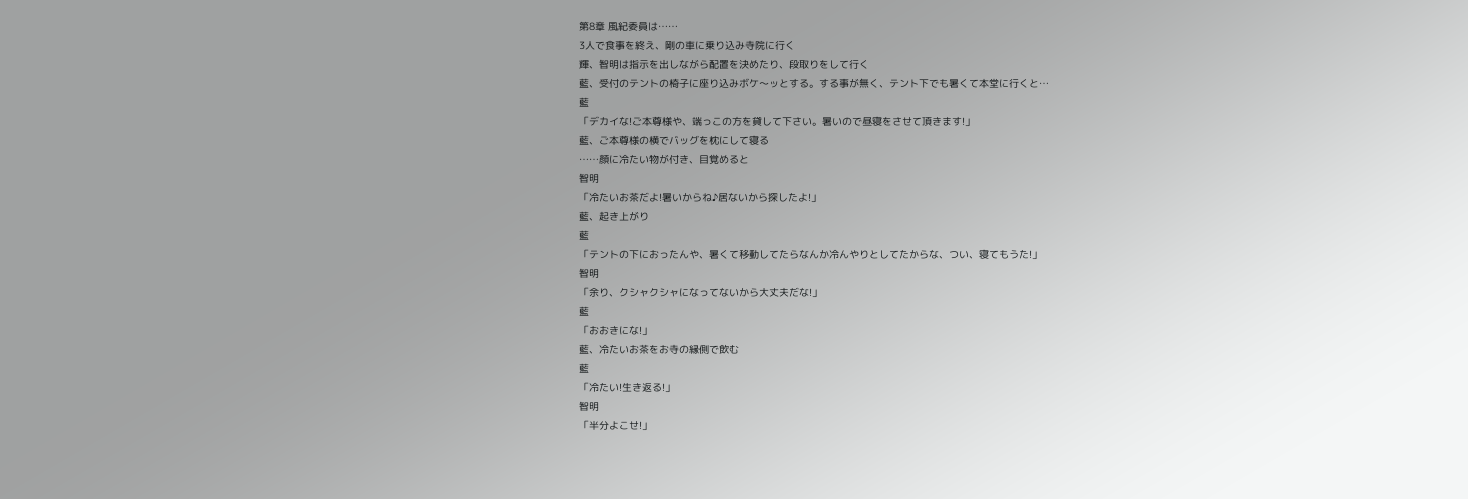第8章 風紀委員は……
3人で食事を終え、剛の車に乗り込み寺院に行く
輝、智明は指示を出しながら配置を決めたり、段取りをして行く
藍、受付のテントの椅子に座り込みボケ〜ッとする。する事が無く、テント下でも暑くて本堂に行くと…
藍
「デカイな!ご本尊様や、端っこの方を貸して下さい。暑いので昼寝をさせて頂きます!」
藍、ご本尊様の横でバッグを枕にして寝る
……顔に冷たい物が付き、目覚めると
智明
「冷たいお茶だよ!暑いからね♪居ないから探したよ!」
藍、起き上がり
藍
「テントの下におったんや、暑くて移動してたらなんか冷んやりとしてたからな、つい、寝てもうた!」
智明
「余り、クシャクシャになってないから大丈夫だな!」
藍
「おおきにな!」
藍、冷たいお茶をお寺の縁側で飲む
藍
「冷たい!生き返る!」
智明
「半分よこせ!」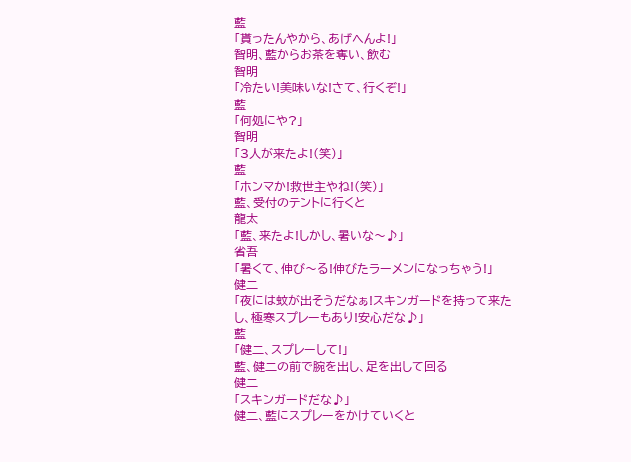藍
「貰ったんやから、あげへんよ!」
智明、藍からお茶を奪い、飲む
智明
「冷たい!美味いな!さて、行くぞ!」
藍
「何処にや?」
智明
「3人が来たよ!(笑)」
藍
「ホンマか!救世主やね!(笑)」
藍、受付のテントに行くと
龍太
「藍、来たよ!しかし、暑いな〜♪」
省吾
「暑くて、伸び〜る!伸びたラーメンになっちゃう!」
健二
「夜には蚊が出そうだなぁ!スキンガードを持って来たし、極寒スプレーもあり!安心だな♪」
藍
「健二、スプレーして!」
藍、健二の前で腕を出し、足を出して回る
健二
「スキンガードだな♪」
健二、藍にスプレーをかけていくと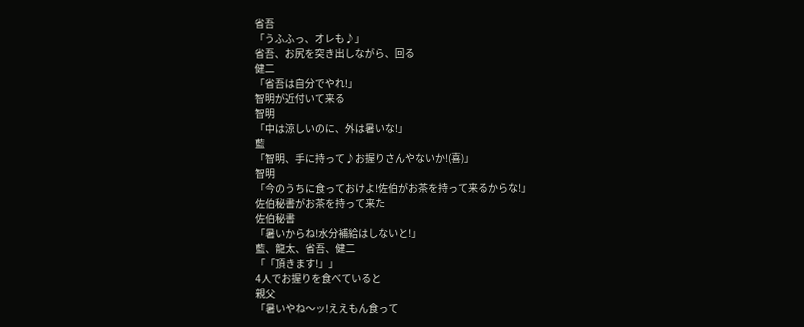省吾
「うふふっ、オレも♪」
省吾、お尻を突き出しながら、回る
健二
「省吾は自分でやれ!」
智明が近付いて来る
智明
「中は涼しいのに、外は暑いな!」
藍
「智明、手に持って♪お握りさんやないか!(喜)」
智明
「今のうちに食っておけよ!佐伯がお茶を持って来るからな!」
佐伯秘書がお茶を持って来た
佐伯秘書
「暑いからね!水分補給はしないと!」
藍、龍太、省吾、健二
「「頂きます!」」
4人でお握りを食べていると
親父
「暑いやね〜ッ!ええもん食って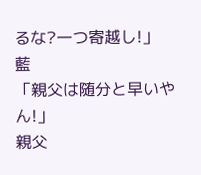るな?一つ寄越し!」
藍
「親父は随分と早いやん!」
親父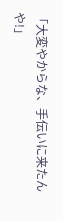「大変やからな、手伝いに来たんや!」